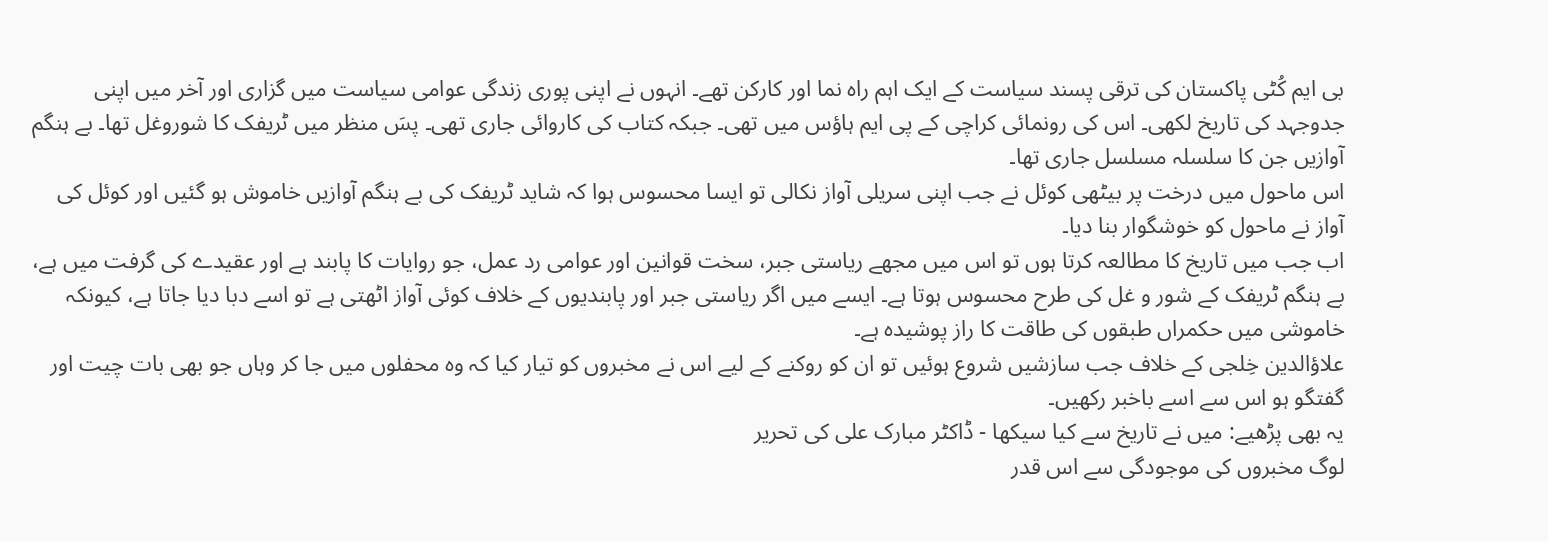بی ایم کُٹی پاکستان کی ترقی پسند سیاست کے ایک اہم راہ نما اور کارکن تھے۔ انہوں نے اپنی پوری زندگی عوامی سیاست میں گزاری اور آخر میں اپنی جدوجہد کی تاریخ لکھی۔ اس کی رونمائی کراچی کے پی ایم ہاؤس میں تھی۔ جبکہ کتاب کی کاروائی جاری تھی۔ پسَ منظر میں ٹریفک کا شوروغل تھا۔ بے ہنگم آوازیں جن کا سلسلہ مسلسل جاری تھا۔
اس ماحول میں درخت پر بیٹھی کوئل نے جب اپنی سریلی آواز نکالی تو ایسا محسوس ہوا کہ شاید ٹریفک کی بے ہنگم آوازیں خاموش ہو گئیں اور کوئل کی آواز نے ماحول کو خوشگوار بنا دیا۔
اب جب میں تاریخ کا مطالعہ کرتا ہوں تو اس میں مجھے ریاستی جبر، سخت قوانین اور عوامی رد عمل، جو روایات کا پابند ہے اور عقیدے کی گرفت میں ہے، بے ہنگم ٹریفک کے شور و غل کی طرح محسوس ہوتا ہے۔ ایسے میں اگر ریاستی جبر اور پابندیوں کے خلاف کوئی آواز اٹھتی ہے تو اسے دبا دیا جاتا ہے، کیونکہ خاموشی میں حکمراں طبقوں کی طاقت کا راز پوشیدہ ہے۔
علاؤالدین خِلجی کے خلاف جب سازشیں شروع ہوئیں تو ان کو روکنے کے لیے اس نے مخبروں کو تیار کیا کہ وہ محفلوں میں جا کر وہاں جو بھی بات چیت اور گفتگو ہو اس سے اسے باخبر رکھیں۔
یہ بھی پڑھیے: میں نے تاریخ سے کیا سیکھا - ڈاکٹر مبارک علی کی تحریر
لوگ مخبروں کی موجودگی سے اس قدر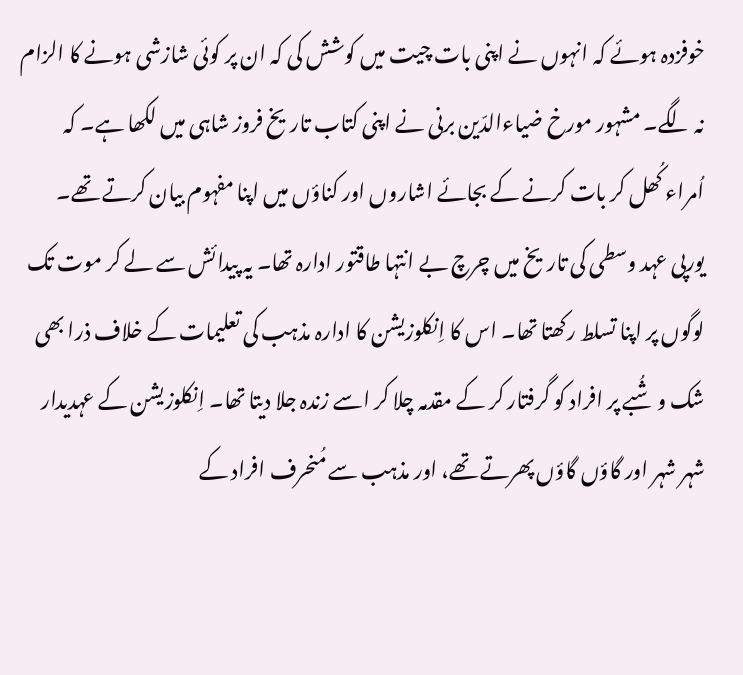خوفزدہ ہوئے کہ انہوں نے اپنی بات چیت میں کوشش کی کہ ان پر کوئی شازشی ہونے کا الزام نہ لگے۔ مشہور مورخ ضیاءالدّین برنی نے اپنی کتاب تاریخ فروز شاہی میں لکھا ہے۔ کہ اُمراء کُھل کر بات کرنے کے بجائے اشاروں اور کناؤں میں اپنا مفہوم بیان کرتے تھے۔
یورپی عہد وسطی کی تاریخ میں چرچ بے انتہا طاقتور ادارہ تھا۔ یہ پیدائش سے لے کر موت تک لوگوں پر اپنا تسلط رکھتا تھا۔ اس کا اِنکلوزیشن کا ادارہ مذہب کی تعلیمات کے خلاف ذرا بھی شک و شُبے پر افراد کو گرفتار کر کے مقدمہ چلا کر اسے زندہ جلا دیتا تھا۔ اِنکلوزیشن کے عہدیدار شہر شہر اور گاؤں گاؤں پھرتے تھے، اور مذہب سے مُنحرف افراد کے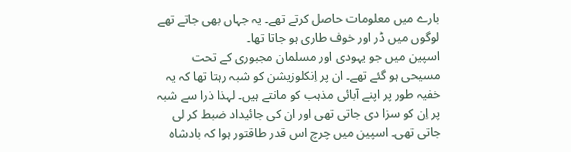بارے میں معلومات حاصل کرتے تھے۔ یہ جہاں بھی جاتے تھے لوگوں میں ڈر اور خوف طاری ہو جاتا تھا۔
اسپین میں جو یہودی اور مسلمان مجبوری کے تحت مسیحی ہو گئے تھے۔ ان پر اِنکلوزیشن کو شبہ رہتا تھا کہ یہ خفیہ طور پر اپنے آبائی مذہب کو مانتے ہیں۔ لہذا ذرا سے شبہ پر اِن کو سزا دی جاتی تھی اور ان کی جائیداد ضبط کر لی جاتی تھی۔ اسپین میں چرچ اس قدر طاقتور ہوا کہ بادشاہ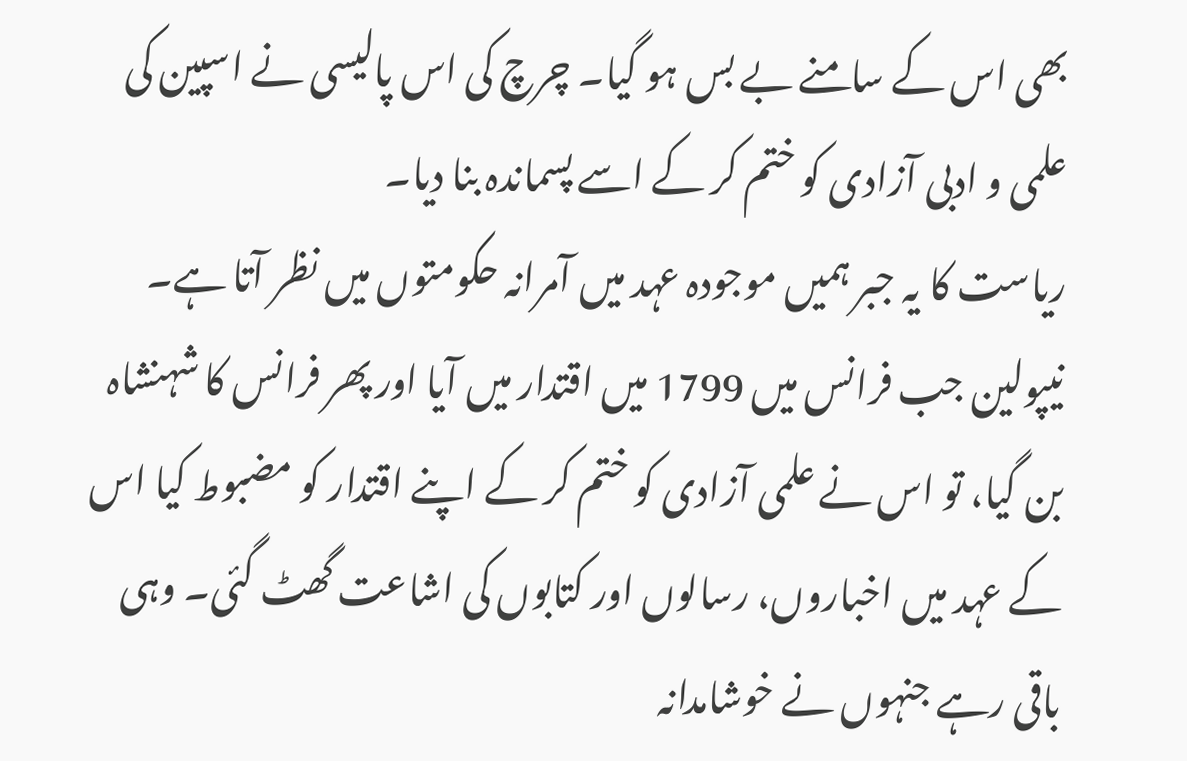بھی اس کے سامنے بے بس ہو گیا۔ چرچ کی اس پالیسی نے اسپین کی علمی و ادبی آزادی کو ختم کر کے اسے پسماندہ بنا دیا۔
ریاست کا یہ جبر ہمیں موجودہ عہد میں آمرانہ حکومتوں میں نظر آتا ہے۔ نیپولین جب فرانس میں 1799 میں اقتدار میں آیا اور پھر فرانس کا شہنشاہ بن گیا، تو اس نے علمی آزادی کو ختم کر کے اپنے اقتدار کو مضبوط کیا اس کے عہد میں اخباروں، رسالوں اور کتابوں کی اشاعت گھٹ گئی۔ وہی باقی رہے جنہوں نے خوشامدانہ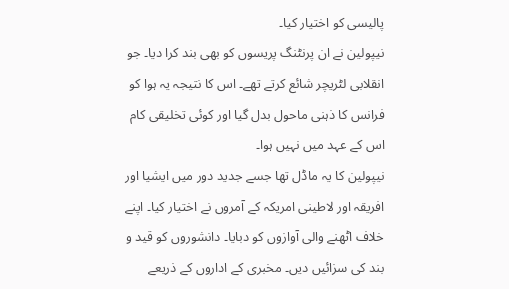پالیسی کو اختیار کیا۔
نیپولین نے ان پرنٹنگ پریسوں کو بھی بند کرا دیا۔ جو انقلابی لٹریچر شائع کرتے تھے۔ اس کا نتیجہ یہ ہوا کو فرانس کا ذہنی ماحول بدل گیا اور کوئی تخلیقی کام اس کے عہد میں نہیں ہوا۔
نیپولین کا یہ ماڈل تھا جسے جدید دور میں ایشیا اور افریقہ اور لاطینی امریکہ کے آمروں نے اختیار کیا۔ اپنے خلاف اٹھنے والی آوازوں کو دبایا۔ دانشوروں کو قید و بند کی سزائیں دیں۔ مخبری کے اداروں کے ذریعے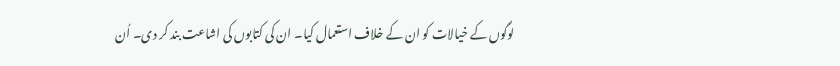لوگوں کے خیالات کو ان کے خلاف استعمال کیا۔ ان کی کتابوں کی اشاعت بند کر دی۔ اُن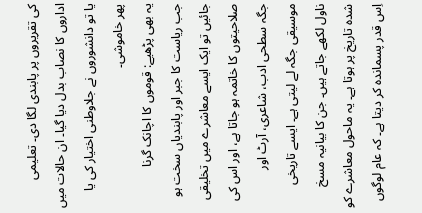کی تقریروں پر پابندی لگا دی۔ تعلیمی اداروں کا نصاب بدل دیا گیا۔ ان حالات میں یا تو دانشوروں نے جلاوطنی اختیار کی یا پھر خاموشی۔
یہ بھی پڑھیے: قوموں کا اچانک گرنا
جب ریاست کا جبر اور پابندیاں سخت ہو جائیں تو ایک ایسے معاشرے میں تخلیقی صلاحیتوں کا خاتمہ ہو جاتا ہے، اور اس کی جگہ سطحی ادب، شاعری، آرٹ اور موسیقی جگہ لے لیتی ہے۔ ایسے تاریخی ناول لکھے جاتے ہیں۔ جن کا بیانیہ مسخ شدہ تاریخ پر ہوتا ہے۔ یہ ماحول معاشرے کو اِس قدر پسماندہ کر دیتا ہے۔ کہ عام لوگوں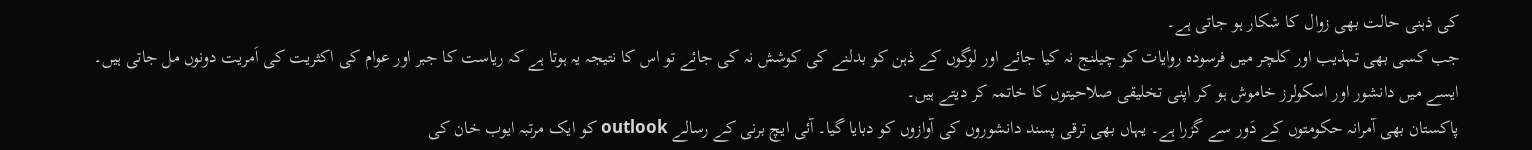کی ذہنی حالت بھی زوال کا شکار ہو جاتی ہے۔
جب کسی بھی تہذیب اور کلچر میں فرسودہ روایات کو چیلنج نہ کیا جائے اور لوگوں کے ذہن کو بدلنے کی کوشش نہ کی جائے تو اس کا نتیجہ یہ ہوتا ہے کہ ریاست کا جبر اور عوام کی اکثریت کی اَمریت دونوں مل جاتی ہیں۔ ایسے میں دانشور اور اسکولرز خاموش ہو کر اپنی تخلیقی صلاحیتوں کا خاتمہ کر دیتے ہیں۔
پاکستان بھی آمرانہ حکومتوں کے دَور سے گزرا ہے۔ یہاں بھی ترقی پسند دانشوروں کی آوازوں کو دبایا گیا۔ آئی ایچ برنی کے رسالے outlook کو ایک مرتبہ ایوب خان کی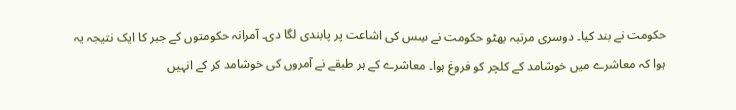حکومت نے بند کیا۔ دوسری مرتبہ بھٹو حکومت نے سِس کی اشاعت پر پابندی لگا دی۔ آمرانہ حکومتوں کے جبر کا ایک نتیجہ یہ ہوا کہ معاشرے میں خوشامد کے کلچر کو فروغ ہوا۔ معاشرے کے ہر طبقے نے آمروں کی خوشامد کر کے انہیں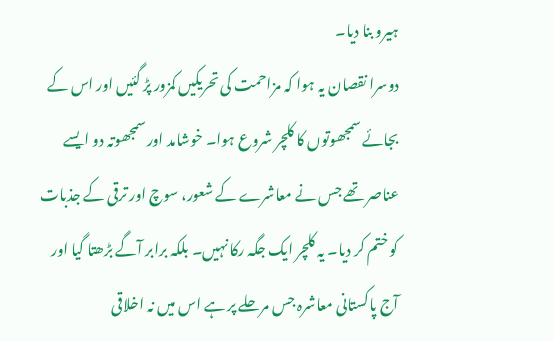ہیرو بنا دیا۔
دوسرا نقصان یہ ہوا کہ مزاحمت کی تحریکیں کمزور پڑ گئیں اور اس کے بجائے سمجھوتوں کا کلچر شروع ہوا۔ خوشامد اور سمجھوتہ دو ایسے عناصر تھے جس نے معاشرے کے شعور، سوچ اور ترقی کے جذبات کو ختم کر دیا۔ یہ کلچر ایک جگہ رکا نہیں۔ بلکہ برابر آگے بڑھتا گیا اور آج پاکستانی معاشرہ جس مرحلے پر ہے اس میں نہ اخلاقی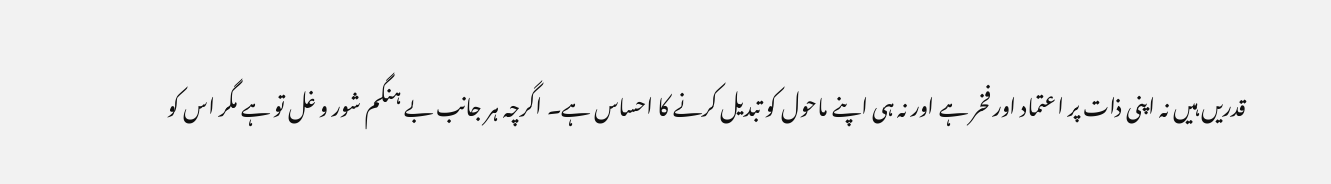قدریں ہیں نہ اپنی ذات پر اعتماد اور فخر ہے اور نہ ہی اپنے ماحول کو تبدیل کرنے کا احساس ہے۔ اگرچہ ہر جانب بے ہنگم شور و غل تو ہے مگر اس کو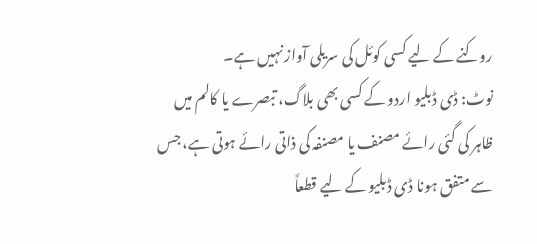روکنے کے لیے کسی کوئل کی سریلی آواز نہیں ہے۔
نوٹ: ڈی ڈبلیو اردو کے کسی بھی بلاگ، تبصرے یا کالم میں ظاہر کی گئی رائے مصنف یا مصنفہ کی ذاتی رائے ہوتی ہے، جس سے متفق ہونا ڈی ڈبلیو کے لیے قطعاً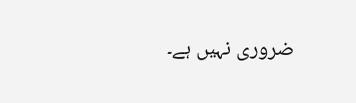ضروری نہیں ہے۔